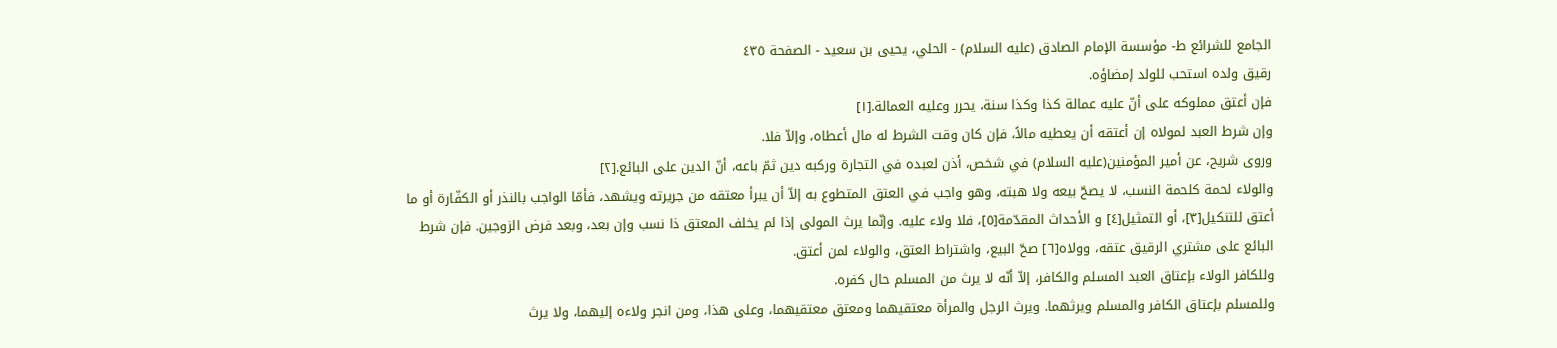الجامع للشرائع ط- مؤسسة الإمام الصادق (عليه السلام) - الحلي، يحيى بن سعيد - الصفحة ٤٣٥
رقيق ولده استحب للولد إمضاؤه.
فإن أعتق مملوكه على أنّ عليه عمالة كذا وكذا سنة، يحرر وعليه العمالة.[١]
وإن شرط العبد لمولاه إن أعتقه أن يعطيه مالاً، فإن كان وقت الشرط له مال أعطاه، وإلاّ فلا.
وروى شريح، عن أمير المؤمنين(عليه السلام) في شخص، أذن لعبده في التجارة وركبه دين ثمّ باعه، أنّ الدين على البائع.[٢]
والولاء لحمة كلحمة النسب، لا يصحّ بيعه ولا هبته، وهو واجب في العتق المتطوع به إلاّ أن يبرأ معتقه من جريرته ويشهد، فأمّا الواجب بالنذر أو الكفّارة أو ما أعتق للتنكيل[٣]، أو التمثيل[٤] و الأحداث المقدّمة[٥]، فلا ولاء عليه. وإنّما يرث المولى إذا لم يخلف المعتق ذا نسب وإن بعد، وبعد فرض الزوجين. فإن شرط البائع على مشتري الرقيق عتقه، وولاه[٦] صحّ البيع، واشتراط العتق، والولاء لمن أعتق.
وللكافر الولاء بإعتاق العبد المسلم والكافر، إلاّ أنّه لا يرث من المسلم حال كفره.
وللمسلم بإعتاق الكافر والمسلم ويرثهما. ويرث الرجل والمرأة معتقيهما ومعتق معتقيهما، وعلى هذا، ومن انجر ولاءه إليهما، ولا يرث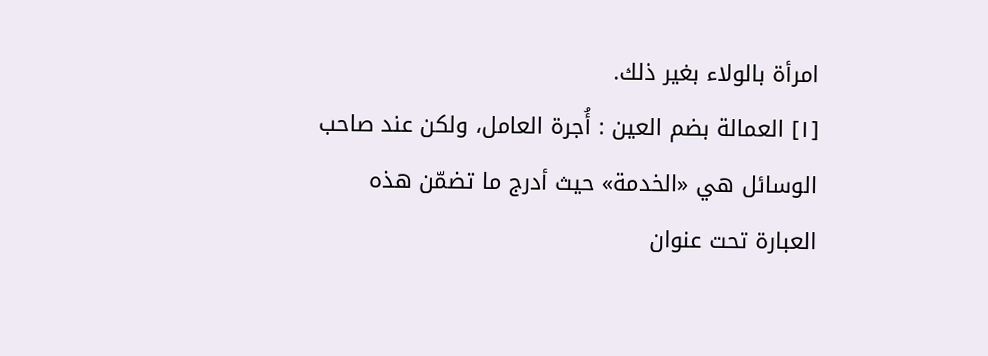امرأة بالولاء بغير ذلك.
[١] العمالة بضم العين : أُجرة العامل، ولكن عند صاحب الوسائل هي «الخدمة» حيث أدرج ما تضمّن هذه العبارة تحت عنوان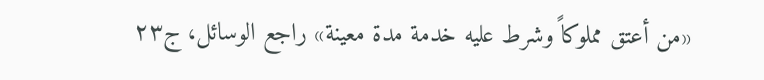«من أعتق مملوكاً وشرط عليه خدمة مدة معينة» راجع الوسائل، ج٢٣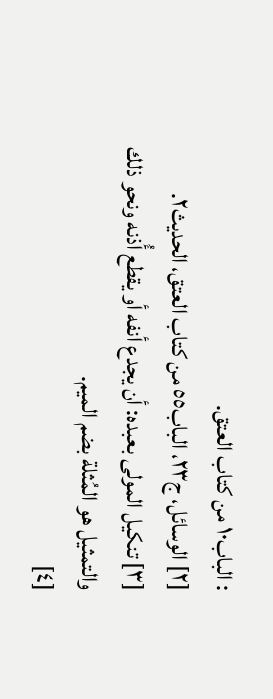: الباب١٠ من كتاب العتق.
[٢] الوسائل، ج٢٣، الباب٥٥ من كتاب العتق، الحديث٢.
[٣] تنكيل المولى بعبده: أن يجدع أنفه أو يقطع أُذنه ونحو ذلك والتمثيل هو المُثلة بضم الميم.
[٤]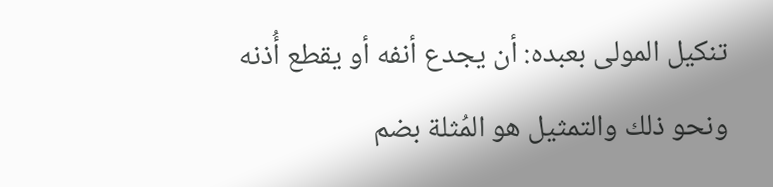تنكيل المولى بعبده: أن يجدع أنفه أو يقطع أُذنه ونحو ذلك والتمثيل هو المُثلة بضم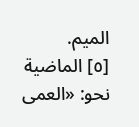الميم.
[٥] الماضية نحو: «العمى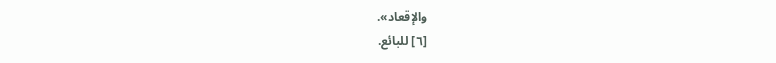والإقعاد».
[٦] للبائع.